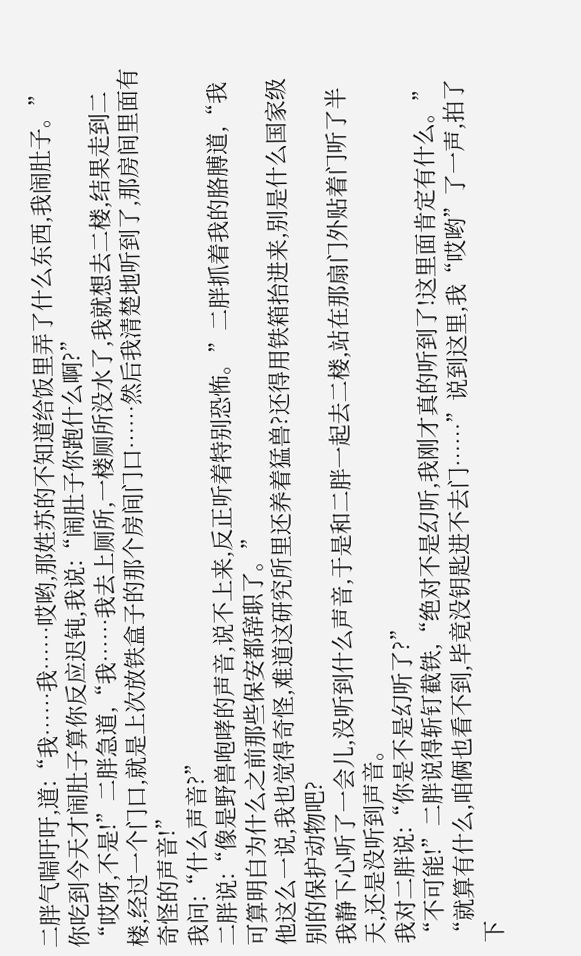二胖气喘吁吁,道:“我……我……哎哟,那姓苏的不知道给饭里弄了什么东西,我闹肚子。”
你吃到今天才闹肚子算你反应迟钝,我说:“闹肚子你跑什么啊?”
“哎呀,不是!”二胖急道,“我……我去上厕所,一楼厕所没水了,我就想去二楼,结果走到二楼,经过一个门口,就是上次放铁盒子的那个房间门口……然后我清楚地听到了,那房间里面有奇怪的声音!”
我问:“什么声音?”
二胖说:“像是野兽咆哮的声音,说不上来,反正听着特别恐怖。”二胖抓着我的胳膊道,“我可算明白为什么之前那些保安都辞职了。”
他这么一说,我也觉得奇怪,难道这研究所里还养着猛兽?还得用铁箱抬进来,别是什么国家级别的保护动物吧?
我静下心听了一会儿,没听到什么声音,于是和二胖一起去二楼,站在那扇门外贴着门听了半天,还是没听到声音。
我对二胖说:“你是不是幻听了?”
“不可能!”二胖说得斩钉截铁,“绝对不是幻听,我刚才真的听到了!这里面肯定有什么。”
“就算有什么,咱俩也看不到,毕竟没钥匙进不去门……”说到这里,我“哎哟”了一声,拍了下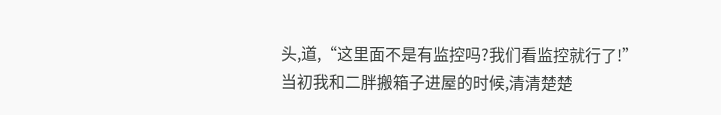头,道,“这里面不是有监控吗?我们看监控就行了!”
当初我和二胖搬箱子进屋的时候,清清楚楚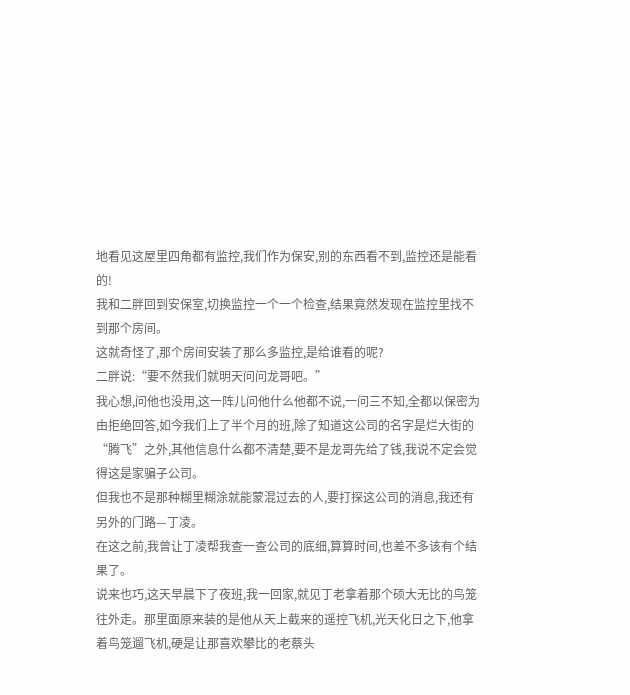地看见这屋里四角都有监控,我们作为保安,别的东西看不到,监控还是能看的!
我和二胖回到安保室,切换监控一个一个检查,结果竟然发现在监控里找不到那个房间。
这就奇怪了,那个房间安装了那么多监控,是给谁看的呢?
二胖说:“要不然我们就明天问问龙哥吧。”
我心想,问他也没用,这一阵儿问他什么他都不说,一问三不知,全都以保密为由拒绝回答,如今我们上了半个月的班,除了知道这公司的名字是烂大街的“腾飞”之外,其他信息什么都不清楚,要不是龙哥先给了钱,我说不定会觉得这是家骗子公司。
但我也不是那种糊里糊涂就能蒙混过去的人,要打探这公司的消息,我还有另外的门路—丁凌。
在这之前,我曾让丁凌帮我查一查公司的底细,算算时间,也差不多该有个结果了。
说来也巧,这天早晨下了夜班,我一回家,就见丁老拿着那个硕大无比的鸟笼往外走。那里面原来装的是他从天上截来的遥控飞机,光天化日之下,他拿着鸟笼遛飞机,硬是让那喜欢攀比的老蔡头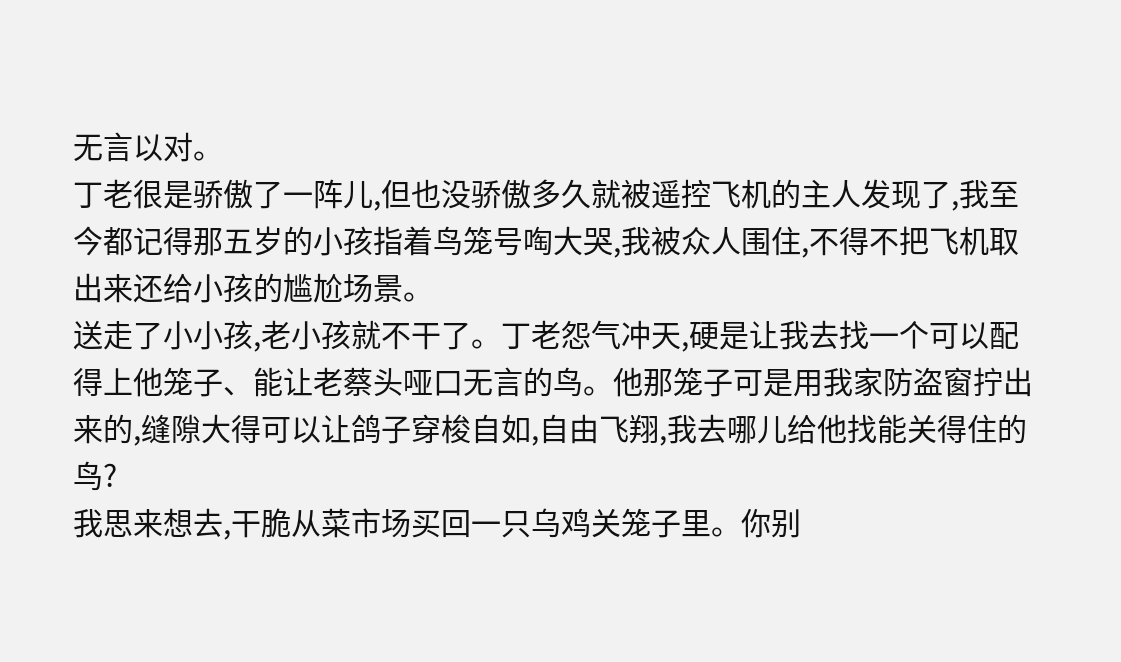无言以对。
丁老很是骄傲了一阵儿,但也没骄傲多久就被遥控飞机的主人发现了,我至今都记得那五岁的小孩指着鸟笼号啕大哭,我被众人围住,不得不把飞机取出来还给小孩的尴尬场景。
送走了小小孩,老小孩就不干了。丁老怨气冲天,硬是让我去找一个可以配得上他笼子、能让老蔡头哑口无言的鸟。他那笼子可是用我家防盗窗拧出来的,缝隙大得可以让鸽子穿梭自如,自由飞翔,我去哪儿给他找能关得住的鸟?
我思来想去,干脆从菜市场买回一只乌鸡关笼子里。你别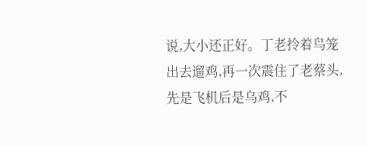说,大小还正好。丁老拎着鸟笼出去遛鸡,再一次震住了老蔡头,先是飞机后是乌鸡,不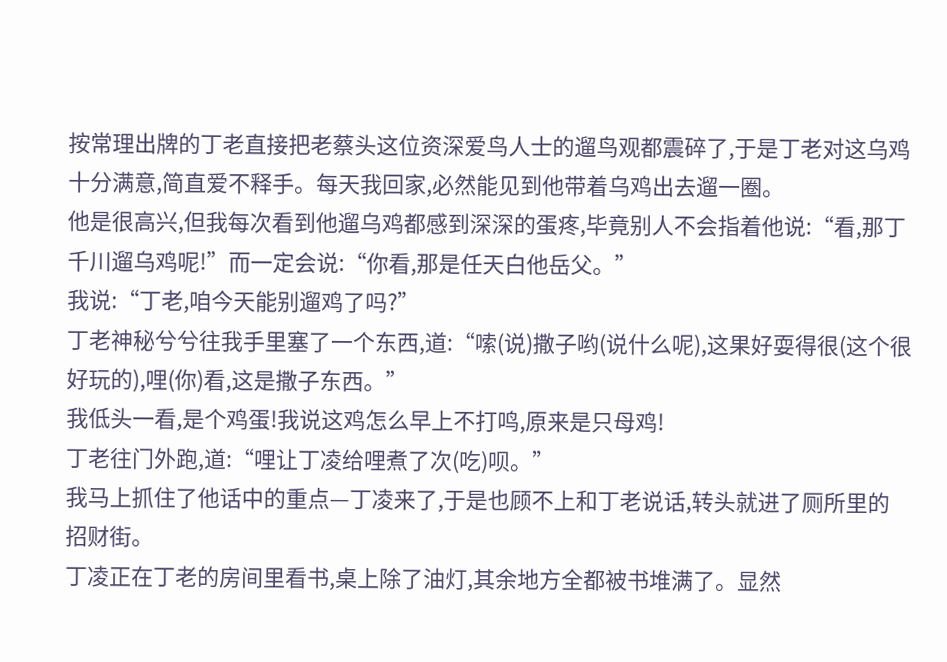按常理出牌的丁老直接把老蔡头这位资深爱鸟人士的遛鸟观都震碎了,于是丁老对这乌鸡十分满意,简直爱不释手。每天我回家,必然能见到他带着乌鸡出去遛一圈。
他是很高兴,但我每次看到他遛乌鸡都感到深深的蛋疼,毕竟别人不会指着他说:“看,那丁千川遛乌鸡呢!”而一定会说:“你看,那是任天白他岳父。”
我说:“丁老,咱今天能别遛鸡了吗?”
丁老神秘兮兮往我手里塞了一个东西,道:“嗦(说)撒子哟(说什么呢),这果好耍得很(这个很好玩的),哩(你)看,这是撒子东西。”
我低头一看,是个鸡蛋!我说这鸡怎么早上不打鸣,原来是只母鸡!
丁老往门外跑,道:“哩让丁凌给哩煮了次(吃)呗。”
我马上抓住了他话中的重点—丁凌来了,于是也顾不上和丁老说话,转头就进了厕所里的招财街。
丁凌正在丁老的房间里看书,桌上除了油灯,其余地方全都被书堆满了。显然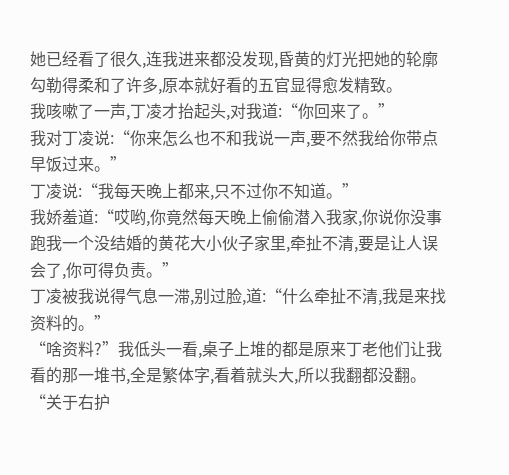她已经看了很久,连我进来都没发现,昏黄的灯光把她的轮廓勾勒得柔和了许多,原本就好看的五官显得愈发精致。
我咳嗽了一声,丁凌才抬起头,对我道:“你回来了。”
我对丁凌说:“你来怎么也不和我说一声,要不然我给你带点早饭过来。”
丁凌说:“我每天晚上都来,只不过你不知道。”
我娇羞道:“哎哟,你竟然每天晚上偷偷潜入我家,你说你没事跑我一个没结婚的黄花大小伙子家里,牵扯不清,要是让人误会了,你可得负责。”
丁凌被我说得气息一滞,别过脸,道:“什么牵扯不清,我是来找资料的。”
“啥资料?”我低头一看,桌子上堆的都是原来丁老他们让我看的那一堆书,全是繁体字,看着就头大,所以我翻都没翻。
“关于右护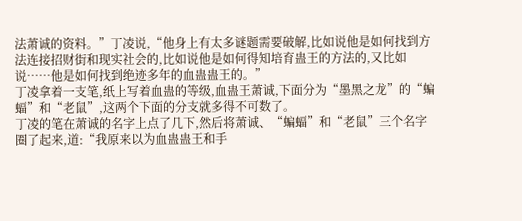法萧诚的资料。”丁凌说,“他身上有太多谜题需要破解,比如说他是如何找到方法连接招财街和现实社会的,比如说他是如何得知培育蛊王的方法的,又比如说……他是如何找到绝迹多年的血蛊蛊王的。”
丁凌拿着一支笔,纸上写着血蛊的等级,血蛊王萧诚,下面分为“墨黑之龙”的“蝙蝠”和“老鼠”,这两个下面的分支就多得不可数了。
丁凌的笔在萧诚的名字上点了几下,然后将萧诚、“蝙蝠”和“老鼠”三个名字圈了起来,道:“我原来以为血蛊蛊王和手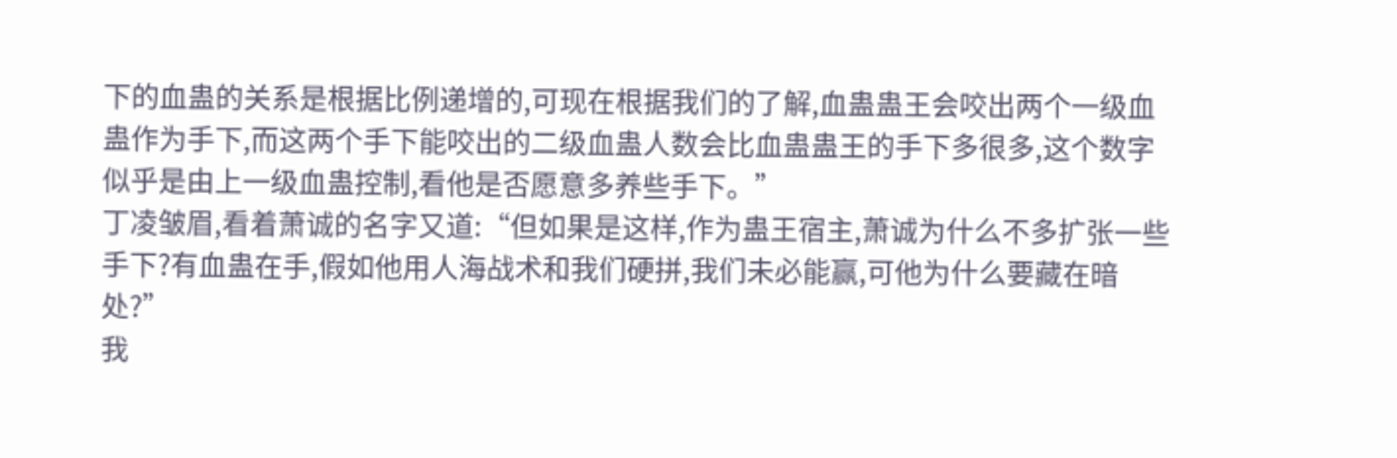下的血蛊的关系是根据比例递增的,可现在根据我们的了解,血蛊蛊王会咬出两个一级血蛊作为手下,而这两个手下能咬出的二级血蛊人数会比血蛊蛊王的手下多很多,这个数字似乎是由上一级血蛊控制,看他是否愿意多养些手下。”
丁凌皱眉,看着萧诚的名字又道:“但如果是这样,作为蛊王宿主,萧诚为什么不多扩张一些手下?有血蛊在手,假如他用人海战术和我们硬拼,我们未必能赢,可他为什么要藏在暗处?”
我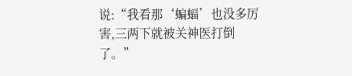说:“我看那‘蝙蝠’也没多厉害,三两下就被关神医打倒了。”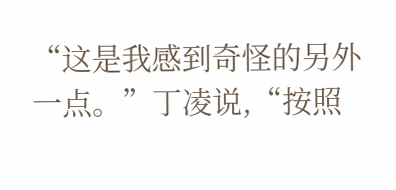“这是我感到奇怪的另外一点。”丁凌说,“按照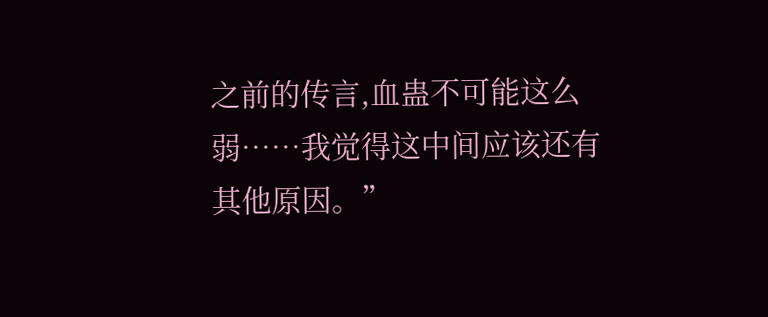之前的传言,血蛊不可能这么弱……我觉得这中间应该还有其他原因。”